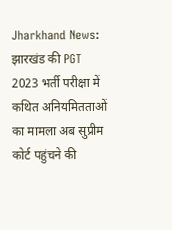Jharkhand News: झारखंड की PGT 2023 भर्ती परीक्षा में कथित अनियमितताओं का मामला अब सुप्रीम कोर्ट पहुंचने की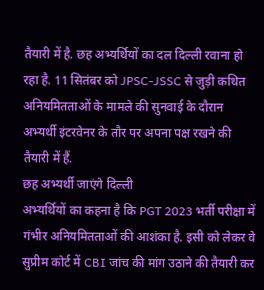तैयारी में है. छह अभ्यर्थियों का दल दिल्ली रवाना हो रहा है. 11 सितंबर को JPSC-JSSC से जुड़ी कथित अनियमितताओं के मामले की सुनवाई के दौरान अभ्यर्थी इंटरवेनर के तौर पर अपना पक्ष रखने की तैयारी में हैं.
छह अभ्यर्थी जाएंगे दिल्ली
अभ्यर्थियों का कहना है कि PGT 2023 भर्ती परीक्षा में गंभीर अनियमितताओं की आशंका है. इसी को लेकर वे सुप्रीम कोर्ट में CBI जांच की मांग उठाने की तैयारी कर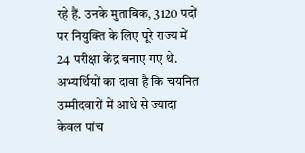रहे हैं. उनके मुताबिक, 3120 पदों पर नियुक्ति के लिए पूरे राज्य में 24 परीक्षा केंद्र बनाए गए थे. अभ्यर्थियों का दावा है कि चयनित उम्मीदवारों में आधे से ज्यादा केवल पांच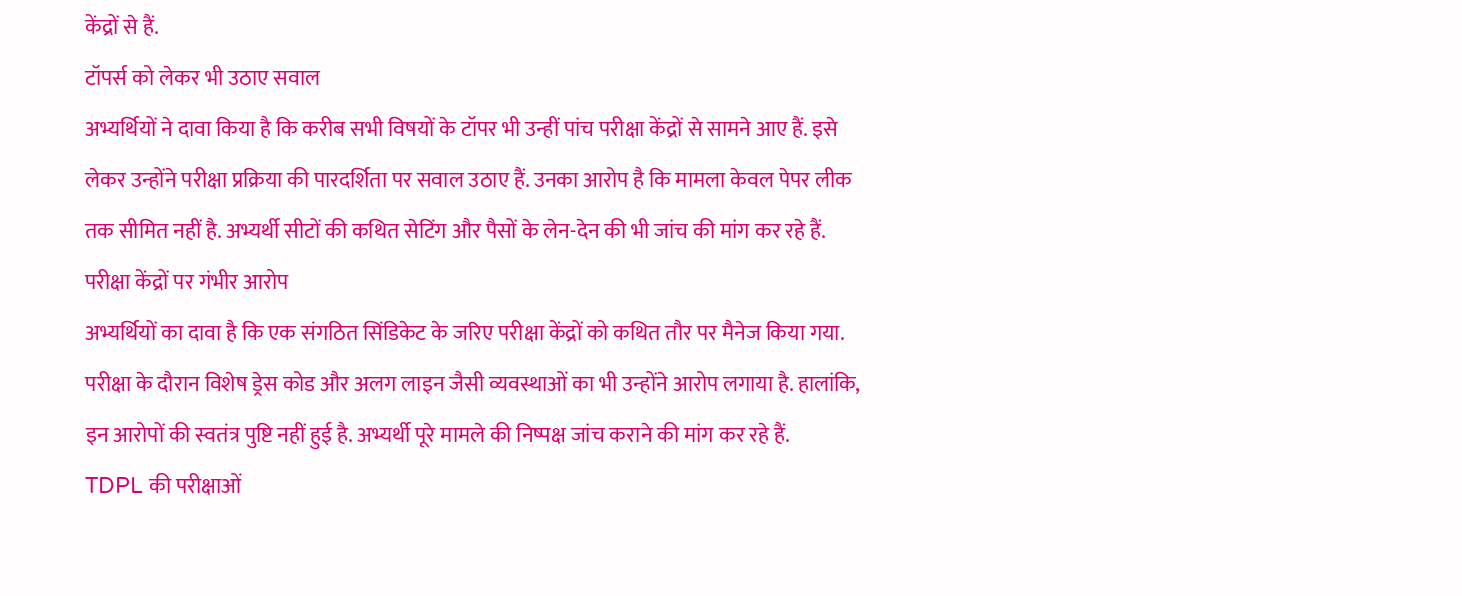केंद्रों से हैं.
टॉपर्स को लेकर भी उठाए सवाल
अभ्यर्थियों ने दावा किया है कि करीब सभी विषयों के टॉपर भी उन्हीं पांच परीक्षा केंद्रों से सामने आए हैं. इसे लेकर उन्होंने परीक्षा प्रक्रिया की पारदर्शिता पर सवाल उठाए हैं. उनका आरोप है कि मामला केवल पेपर लीक तक सीमित नहीं है. अभ्यर्थी सीटों की कथित सेटिंग और पैसों के लेन-देन की भी जांच की मांग कर रहे हैं.
परीक्षा केंद्रों पर गंभीर आरोप
अभ्यर्थियों का दावा है कि एक संगठित सिंडिकेट के जरिए परीक्षा केंद्रों को कथित तौर पर मैनेज किया गया. परीक्षा के दौरान विशेष ड्रेस कोड और अलग लाइन जैसी व्यवस्थाओं का भी उन्होंने आरोप लगाया है. हालांकि, इन आरोपों की स्वतंत्र पुष्टि नहीं हुई है. अभ्यर्थी पूरे मामले की निष्पक्ष जांच कराने की मांग कर रहे हैं.
TDPL की परीक्षाओं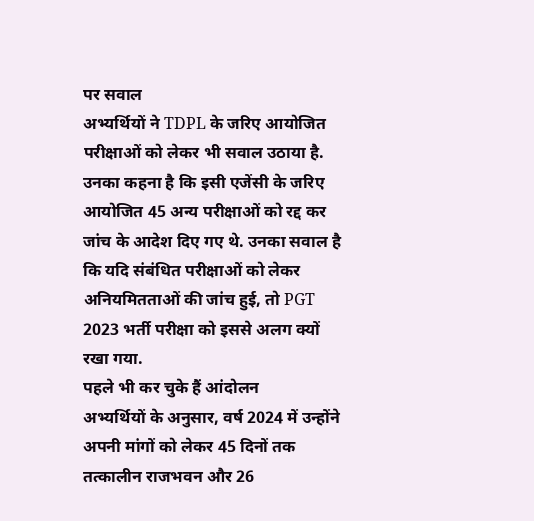पर सवाल
अभ्यर्थियों ने TDPL के जरिए आयोजित परीक्षाओं को लेकर भी सवाल उठाया है. उनका कहना है कि इसी एजेंसी के जरिए आयोजित 45 अन्य परीक्षाओं को रद्द कर जांच के आदेश दिए गए थे. उनका सवाल है कि यदि संबंधित परीक्षाओं को लेकर अनियमितताओं की जांच हुई, तो PGT 2023 भर्ती परीक्षा को इससे अलग क्यों रखा गया.
पहले भी कर चुके हैं आंदोलन
अभ्यर्थियों के अनुसार, वर्ष 2024 में उन्होंने अपनी मांगों को लेकर 45 दिनों तक तत्कालीन राजभवन और 26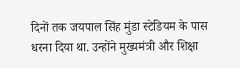दिनों तक जयपाल सिंह मुंडा स्टेडियम के पास धरना दिया था. उन्होंने मुख्यमंत्री और शिक्षा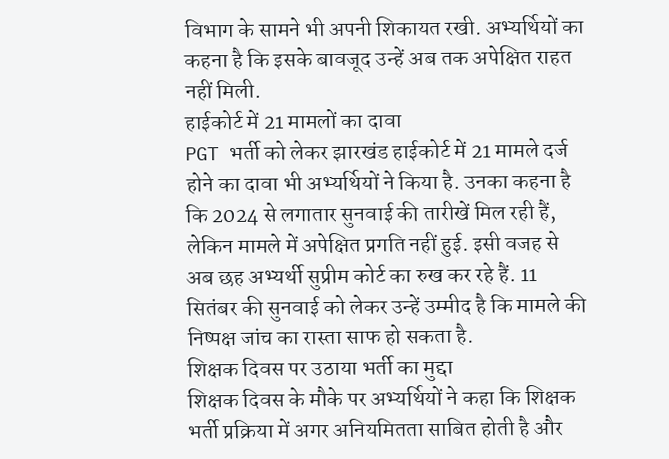विभाग के सामने भी अपनी शिकायत रखी. अभ्यर्थियों का कहना है कि इसके बावजूद उन्हें अब तक अपेक्षित राहत नहीं मिली.
हाईकोर्ट में 21 मामलों का दावा
PGT भर्ती को लेकर झारखंड हाईकोर्ट में 21 मामले दर्ज होने का दावा भी अभ्यर्थियों ने किया है. उनका कहना है कि 2024 से लगातार सुनवाई की तारीखें मिल रही हैं, लेकिन मामले में अपेक्षित प्रगति नहीं हुई. इसी वजह से अब छह अभ्यर्थी सुप्रीम कोर्ट का रुख कर रहे हैं. 11 सितंबर की सुनवाई को लेकर उन्हें उम्मीद है कि मामले की निष्पक्ष जांच का रास्ता साफ हो सकता है.
शिक्षक दिवस पर उठाया भर्ती का मुद्दा
शिक्षक दिवस के मौके पर अभ्यर्थियों ने कहा कि शिक्षक भर्ती प्रक्रिया में अगर अनियमितता साबित होती है और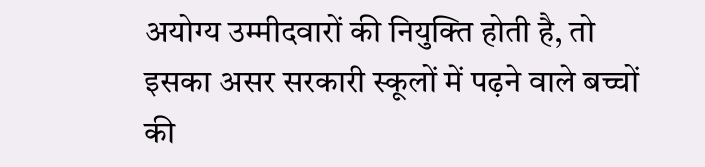अयोग्य उम्मीदवारों की नियुक्ति होती है, तो इसका असर सरकारी स्कूलों में पढ़ने वाले बच्चों की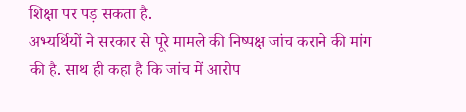शिक्षा पर पड़ सकता है.
अभ्यर्थियों ने सरकार से पूरे मामले की निष्पक्ष जांच कराने की मांग की है. साथ ही कहा है कि जांच में आरोप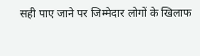सही पाए जाने पर जिम्मेदार लोगों के खिलाफ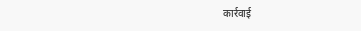कार्रवाई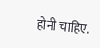होनी चाहिए.